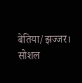बेतिया/झज्जर। सोशल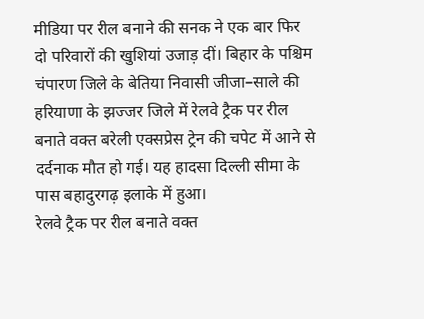मीडिया पर रील बनाने की सनक ने एक बार फिर दो परिवारों की खुशियां उजाड़ दीं। बिहार के पश्चिम चंपारण जिले के बेतिया निवासी जीजा–साले की हरियाणा के झज्जर जिले में रेलवे ट्रैक पर रील बनाते वक्त बरेली एक्सप्रेस ट्रेन की चपेट में आने से दर्दनाक मौत हो गई। यह हादसा दिल्ली सीमा के पास बहादुरगढ़ इलाके में हुआ।
रेलवे ट्रैक पर रील बनाते वक्त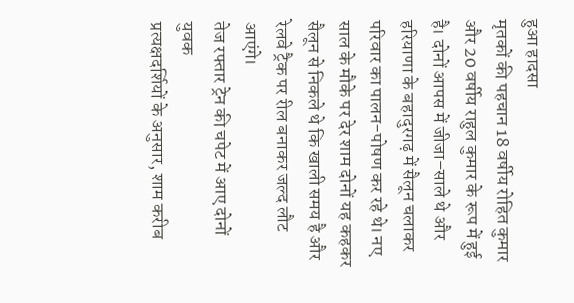हुआ हादसा
मृतकों की पहचान 18 वर्षीय रोहित कुमार और 20 वर्षीय राहुल कुमार के रूप में हुई है। दोनों आपस में जीजा–साले थे और हरियाणा के बहादुरगढ़ में सैलून चलाकर परिवार का पालन-पोषण कर रहे थे। नए साल के मौके पर देर शाम दोनों यह कहकर सैलून से निकले थे कि खाली समय है और रेलवे ट्रैक पर रील बनाकर जल्द लौट आएंगे।
तेज रफ्तार ट्रेन की चपेट में आए दोनों युवक
प्रत्यक्षदर्शियों के अनुसार, शाम करीब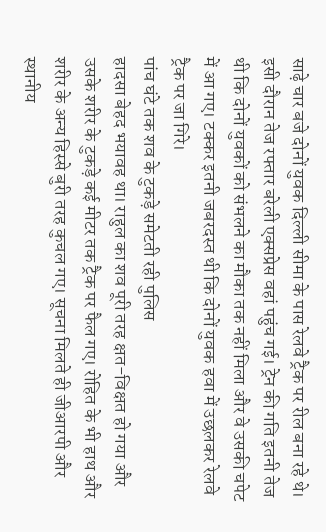साढ़े चार बजे दोनों युवक दिल्ली सीमा के पास रेलवे ट्रैक पर रील बना रहे थे। इसी दौरान तेज रफ्तार बरेली एक्सप्रेस वहां पहुंच गई। ट्रेन की गति इतनी तेज थी कि दोनों युवकों को संभलने का मौका तक नहीं मिला और वे उसकी चपेट में आ गए। टक्कर इतनी जबरदस्त थी कि दोनों युवक हवा में उछलकर रेलवे ट्रैक पर जा गिरे।
पांच घंटे तक शव के टुकड़े समेटती रही पुलिस
हादसा बेहद भयावह था। राहुल का शव पूरी तरह क्षत-विक्षत हो गया और उसके शरीर के टुकड़े कई मीटर तक ट्रैक पर फैल गए। रोहित के भी हाथ और शरीर के अन्य हिस्से बुरी तरह कुचल गए। सूचना मिलते ही जीआरपी और स्थानीय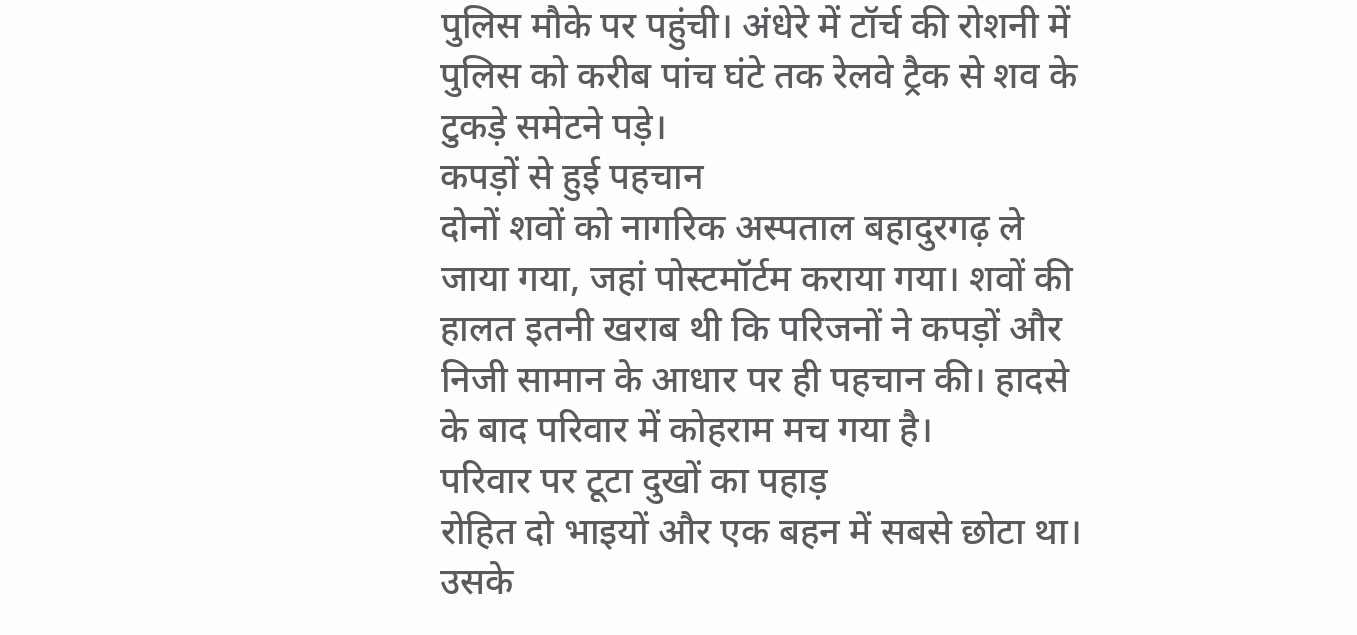पुलिस मौके पर पहुंची। अंधेरे में टॉर्च की रोशनी में पुलिस को करीब पांच घंटे तक रेलवे ट्रैक से शव के टुकड़े समेटने पड़े।
कपड़ों से हुई पहचान
दोनों शवों को नागरिक अस्पताल बहादुरगढ़ ले जाया गया, जहां पोस्टमॉर्टम कराया गया। शवों की हालत इतनी खराब थी कि परिजनों ने कपड़ों और निजी सामान के आधार पर ही पहचान की। हादसे के बाद परिवार में कोहराम मच गया है।
परिवार पर टूटा दुखों का पहाड़
रोहित दो भाइयों और एक बहन में सबसे छोटा था। उसके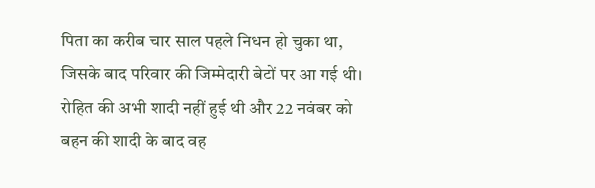पिता का करीब चार साल पहले निधन हो चुका था, जिसके बाद परिवार की जिम्मेदारी बेटों पर आ गई थी। रोहित की अभी शादी नहीं हुई थी और 22 नवंबर को बहन की शादी के बाद वह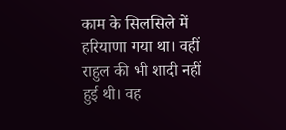काम के सिलसिले में हरियाणा गया था। वहीं राहुल की भी शादी नहीं हुई थी। वह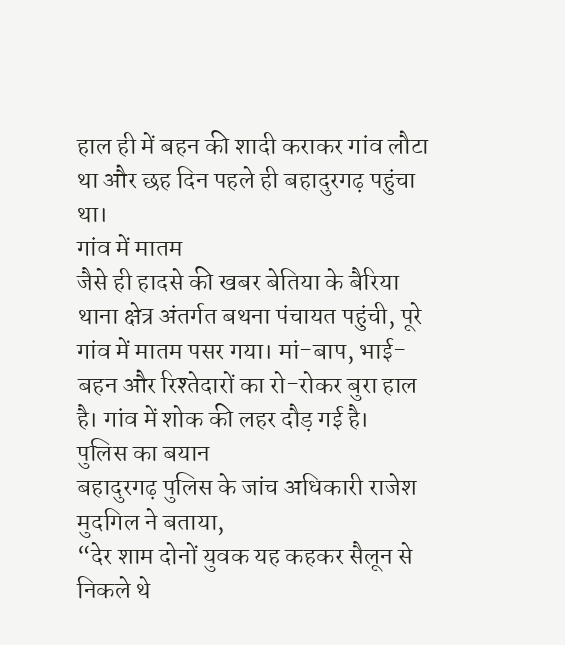हाल ही में बहन की शादी कराकर गांव लौटा था और छह दिन पहले ही बहादुरगढ़ पहुंचा था।
गांव में मातम
जैसे ही हादसे की खबर बेतिया के बैरिया थाना क्षेत्र अंतर्गत बथना पंचायत पहुंची, पूरे गांव में मातम पसर गया। मां-बाप, भाई-बहन और रिश्तेदारों का रो-रोकर बुरा हाल है। गांव में शोक की लहर दौड़ गई है।
पुलिस का बयान
बहादुरगढ़ पुलिस के जांच अधिकारी राजेश मुदगिल ने बताया,
“देर शाम दोनों युवक यह कहकर सैलून से निकले थे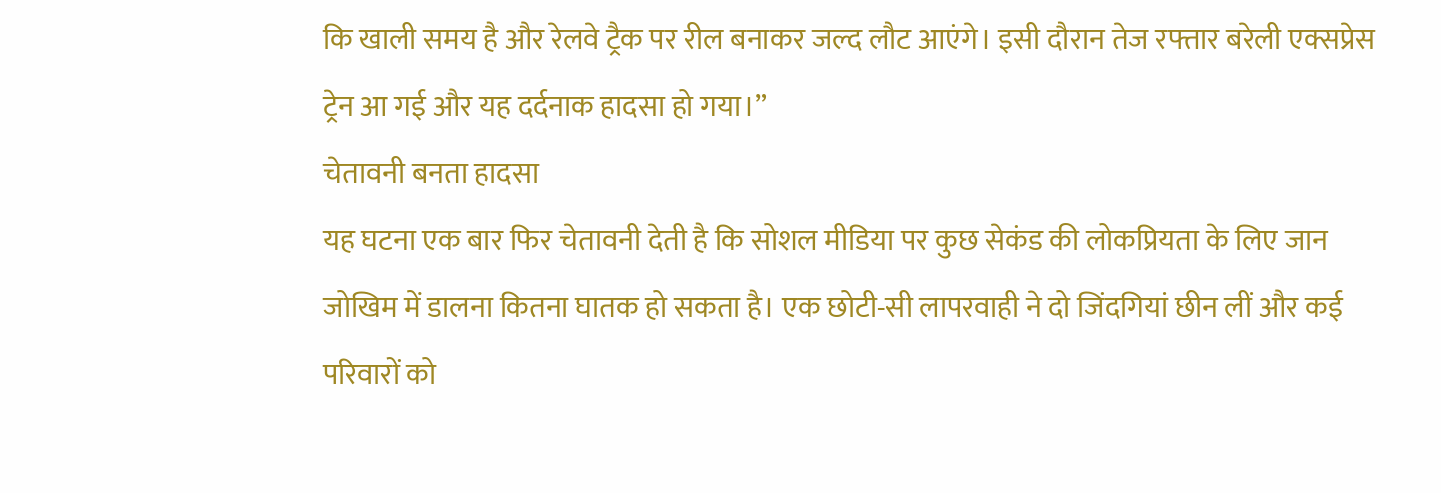कि खाली समय है और रेलवे ट्रैक पर रील बनाकर जल्द लौट आएंगे। इसी दौरान तेज रफ्तार बरेली एक्सप्रेस ट्रेन आ गई और यह दर्दनाक हादसा हो गया।”
चेतावनी बनता हादसा
यह घटना एक बार फिर चेतावनी देती है कि सोशल मीडिया पर कुछ सेकंड की लोकप्रियता के लिए जान जोखिम में डालना कितना घातक हो सकता है। एक छोटी-सी लापरवाही ने दो जिंदगियां छीन लीं और कई परिवारों को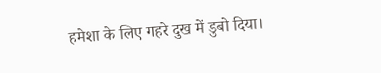हमेशा के लिए गहरे दुख में डुबो दिया।